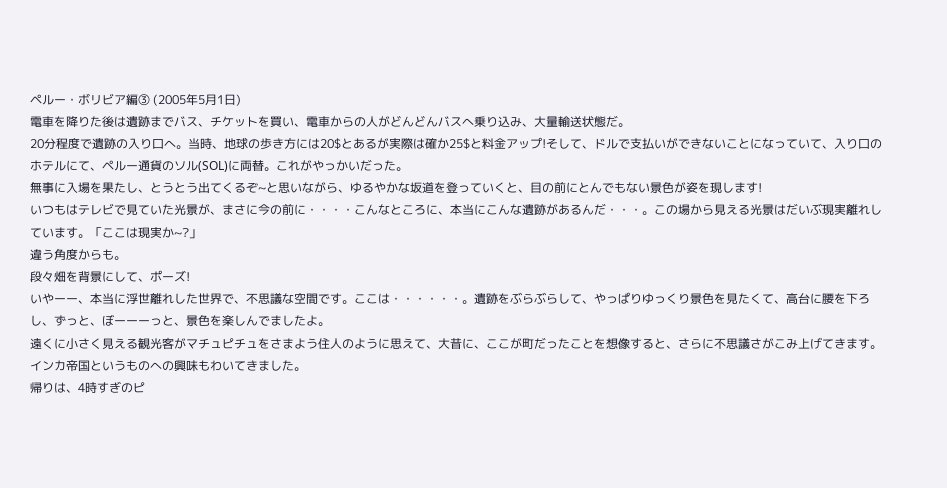ペルー・ボリビア編③ (2005年5月1日)
電車を降りた後は遺跡までバス、チケットを買い、電車からの人がどんどんバスへ乗り込み、大量輸送状態だ。
20分程度で遺跡の入り口へ。当時、地球の歩き方には20$とあるが実際は確か25$と料金アップ!そして、ドルで支払いができないことになっていて、入り口のホテルにて、ペルー通貨のソル(SOL)に両替。これがやっかいだった。
無事に入場を果たし、とうとう出てくるぞ~と思いながら、ゆるやかな坂道を登っていくと、目の前にとんでもない景色が姿を現します!
いつもはテレビで見ていた光景が、まさに今の前に・・・・こんなところに、本当にこんな遺跡があるんだ・・・。この場から見える光景はだいぶ現実離れしています。「ここは現実か~?」
違う角度からも。
段々畑を背景にして、ポーズ!
いやーー、本当に浮世離れした世界で、不思議な空間です。ここは・・・・・・。遺跡をぶらぶらして、やっぱりゆっくり景色を見たくて、高台に腰を下ろし、ずっと、ぼーーーっと、景色を楽しんでましたよ。
遠くに小さく見える観光客がマチュピチュをさまよう住人のように思えて、大昔に、ここが町だったことを想像すると、さらに不思議さがこみ上げてきます。インカ帝国というものへの興味もわいてきました。
帰りは、4時すぎのピ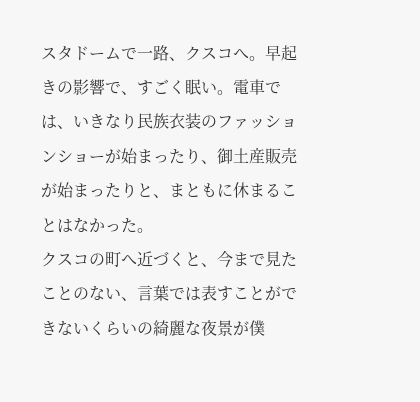スタドームで一路、クスコへ。早起きの影響で、すごく眠い。電車では、いきなり民族衣装のファッションショーが始まったり、御土産販売が始まったりと、まともに休まることはなかった。
クスコの町へ近づくと、今まで見たことのない、言葉では表すことができないくらいの綺麗な夜景が僕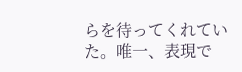らを待ってくれていた。唯一、表現で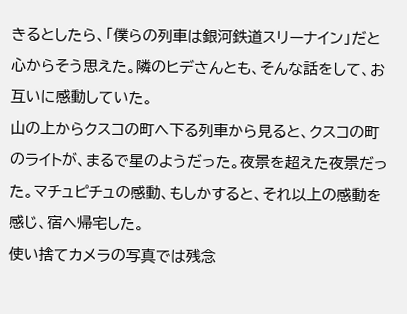きるとしたら、「僕らの列車は銀河鉄道スリーナイン」だと心からそう思えた。隣のヒデさんとも、そんな話をして、お互いに感動していた。
山の上からクスコの町へ下る列車から見ると、クスコの町のライトが、まるで星のようだった。夜景を超えた夜景だった。マチュピチュの感動、もしかすると、それ以上の感動を感じ、宿へ帰宅した。
使い捨てカメラの写真では残念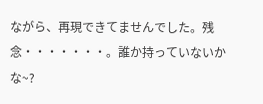ながら、再現できてませんでした。残念・・・・・・・。誰か持っていないかな~?